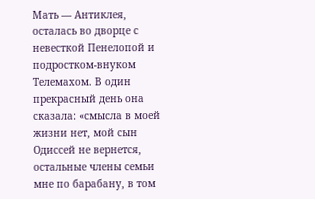Мать — Антиклея, осталась во дворце с невесткой Пенелопой и подростком-внуком Телемахом. В один прекрасный день она сказала: «смысла в моей жизни нет, мой сын Одиссей не вернется, остальные члены семьи мне по барабану, в том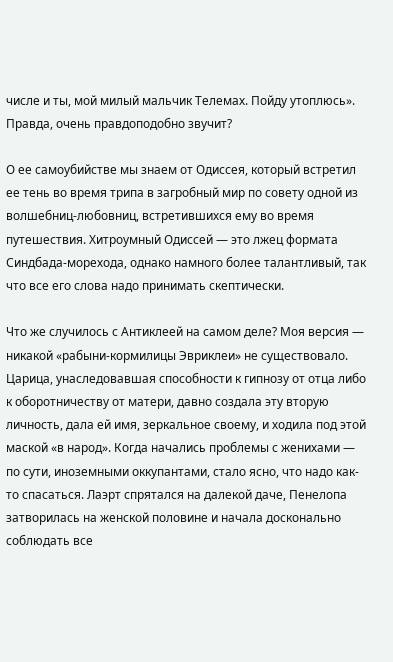числе и ты, мой милый мальчик Телемах. Пойду утоплюсь». Правда, очень правдоподобно звучит?

О ее самоубийстве мы знаем от Одиссея, который встретил ее тень во время трипа в загробный мир по совету одной из волшебниц-любовниц, встретившихся ему во время путешествия. Хитроумный Одиссей — это лжец формата Синдбада-морехода, однако намного более талантливый, так что все его слова надо принимать скептически.

Что же случилось с Антиклеей на самом деле? Моя версия — никакой «рабыни-кормилицы Эвриклеи» не существовало. Царица, унаследовавшая способности к гипнозу от отца либо к оборотничеству от матери, давно создала эту вторую личность, дала ей имя, зеркальное своему, и ходила под этой маской «в народ». Когда начались проблемы с женихами — по сути, иноземными оккупантами, стало ясно, что надо как-то спасаться. Лаэрт спрятался на далекой даче, Пенелопа затворилась на женской половине и начала досконально соблюдать все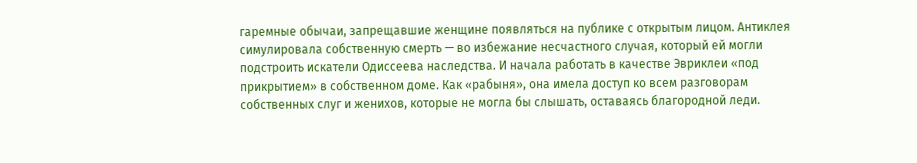гаремные обычаи, запрещавшие женщине появляться на публике с открытым лицом. Антиклея симулировала собственную смерть — во избежание несчастного случая, который ей могли подстроить искатели Одиссеева наследства. И начала работать в качестве Эвриклеи «под прикрытием» в собственном доме. Как «рабыня», она имела доступ ко всем разговорам собственных слуг и женихов, которые не могла бы слышать, оставаясь благородной леди.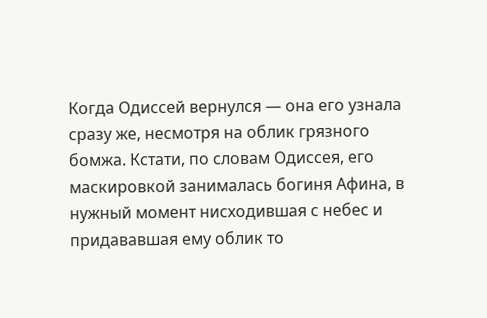Когда Одиссей вернулся — она его узнала сразу же, несмотря на облик грязного бомжа. Кстати, по словам Одиссея, его маскировкой занималась богиня Афина, в нужный момент нисходившая с небес и придававшая ему облик то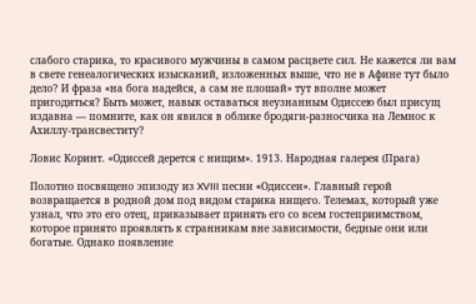слабого старика, то красивого мужчины в самом расцвете сил. Не кажется ли вам в свете генеалогических изысканий, изложенных выше, что не в Афине тут было дело? И фраза «на бога надейся, а сам не плошай» тут вполне может пригодиться? Быть может, навык оставаться неузнанным Одиссею был присущ издавна — помните, как он явился в облике бродяги-разносчика на Лемнос к Ахиллу-трансвеститу?

Ловис Коринт. «Одиссей дерется с нищим». 1913. Народная галерея (Прага)

Полотно посвящено эпизоду из XVIII песни «Одиссеи». Главный герой возвращается в родной дом под видом старика нищего. Телемах, который уже узнал, что это его отец, приказывает принять его со всем гостеприимством, которое принято проявлять к странникам вне зависимости, бедные они или богатые. Однако появление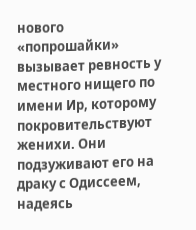нового «попрошайки» вызывает ревность у местного нищего по имени Ир, которому покровительствуют женихи. Они подзуживают его на драку с Одиссеем, надеясь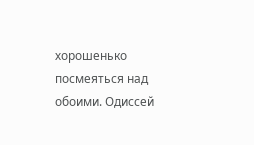хорошенько посмеяться над обоими. Одиссей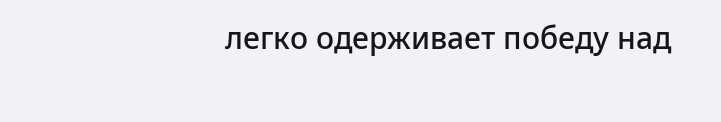легко одерживает победу над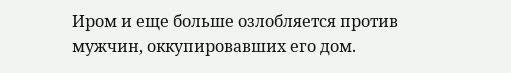Иром и еще больше озлобляется против мужчин, оккупировавших его дом.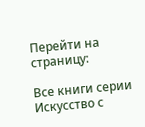Перейти на страницу:

Все книги серии Искусство с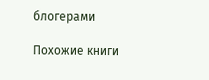блогерами

Похожие книги